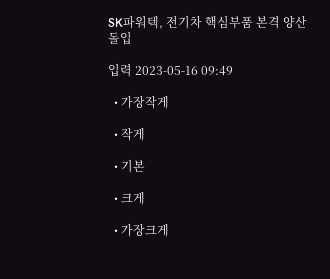SK파워텍, 전기차 핵심부품 본격 양산 돌입

입력 2023-05-16 09:49

  • 가장작게

  • 작게

  • 기본

  • 크게

  • 가장크게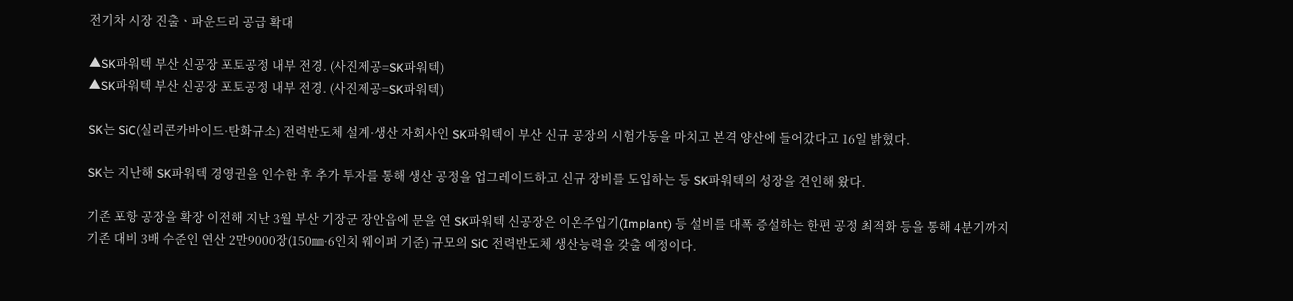전기차 시장 진출ㆍ파운드리 공급 확대

▲SK파워텍 부산 신공장 포토공정 내부 전경. (사진제공=SK파워텍)
▲SK파워텍 부산 신공장 포토공정 내부 전경. (사진제공=SK파워텍)

SK는 SiC(실리콘카바이드·탄화규소) 전력반도체 설계·생산 자회사인 SK파워텍이 부산 신규 공장의 시험가동을 마치고 본격 양산에 들어갔다고 16일 밝혔다.

SK는 지난해 SK파워텍 경영권을 인수한 후 추가 투자를 통해 생산 공정을 업그레이드하고 신규 장비를 도입하는 등 SK파워텍의 성장을 견인해 왔다.

기존 포항 공장을 확장 이전해 지난 3월 부산 기장군 장안읍에 문을 연 SK파워텍 신공장은 이온주입기(Implant) 등 설비를 대폭 증설하는 한편 공정 최적화 등을 통해 4분기까지 기존 대비 3배 수준인 연산 2만9000장(150㎜·6인치 웨이퍼 기준) 규모의 SiC 전력반도체 생산능력을 갖출 예정이다.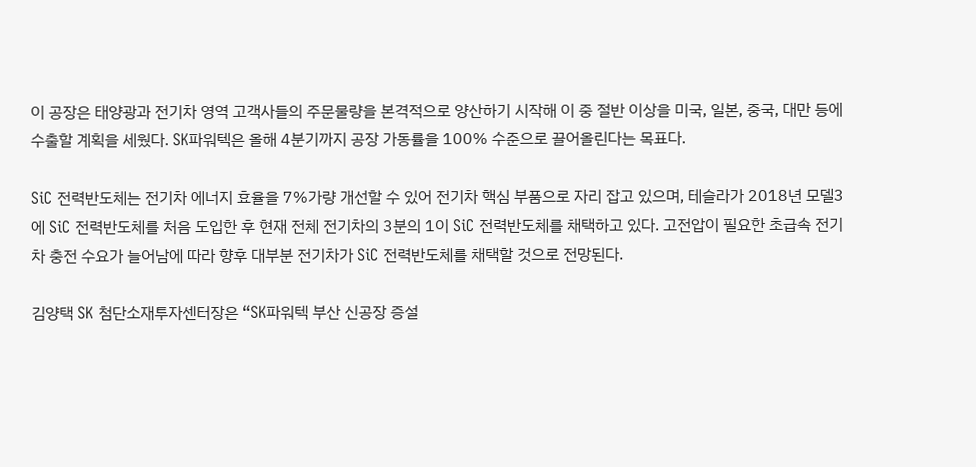이 공장은 태양광과 전기차 영역 고객사들의 주문물량을 본격적으로 양산하기 시작해 이 중 절반 이상을 미국, 일본, 중국, 대만 등에 수출할 계획을 세웠다. SK파워텍은 올해 4분기까지 공장 가동률을 100% 수준으로 끌어올린다는 목표다.

SiC 전력반도체는 전기차 에너지 효율을 7%가량 개선할 수 있어 전기차 핵심 부품으로 자리 잡고 있으며, 테슬라가 2018년 모델3에 SiC 전력반도체를 처음 도입한 후 현재 전체 전기차의 3분의 1이 SiC 전력반도체를 채택하고 있다. 고전압이 필요한 초급속 전기차 충전 수요가 늘어남에 따라 향후 대부분 전기차가 SiC 전력반도체를 채택할 것으로 전망된다.

김양택 SK 첨단소재투자센터장은 “SK파워텍 부산 신공장 증설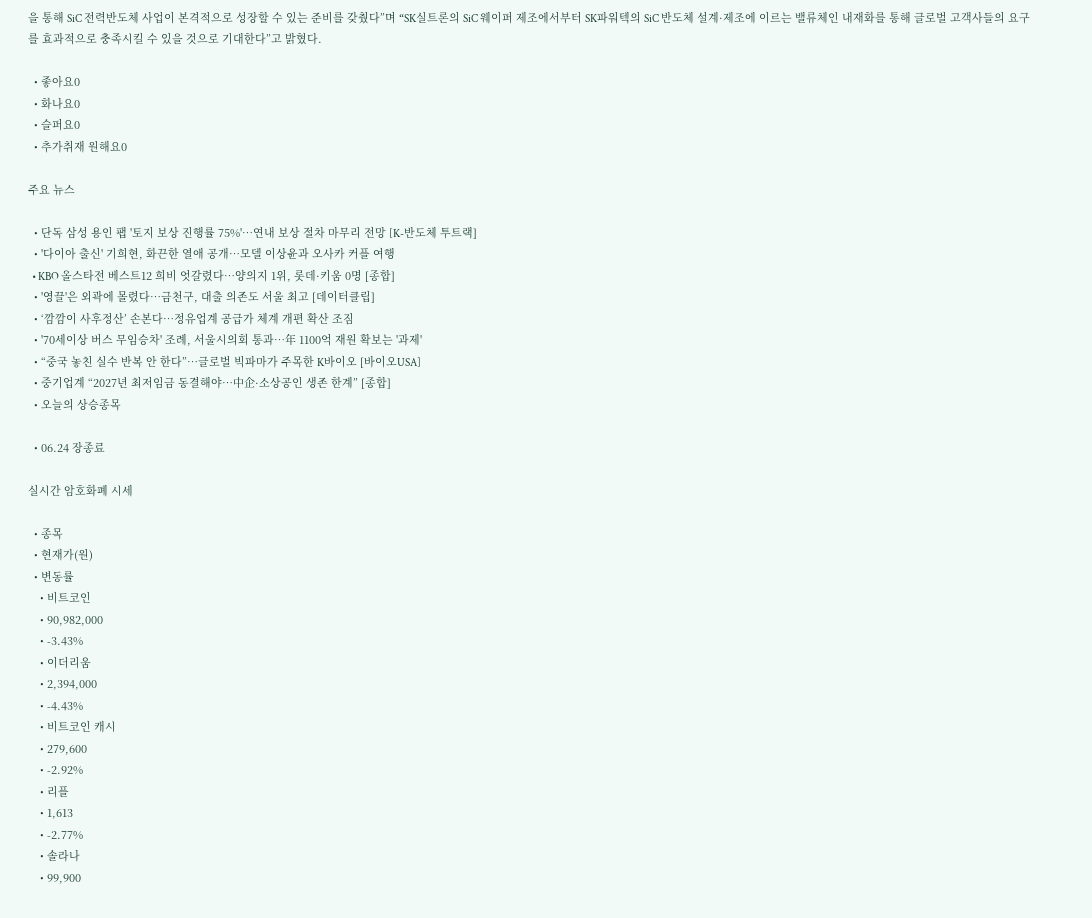을 통해 SiC 전력반도체 사업이 본격적으로 성장할 수 있는 준비를 갖췄다”며 “SK실트론의 SiC 웨이퍼 제조에서부터 SK파워텍의 SiC 반도체 설계·제조에 이르는 밸류체인 내재화를 통해 글로벌 고객사들의 요구를 효과적으로 충족시킬 수 있을 것으로 기대한다”고 밝혔다.

  • 좋아요0
  • 화나요0
  • 슬퍼요0
  • 추가취재 원해요0

주요 뉴스

  • 단독 삼성 용인 팹 '토지 보상 진행률 75%'…연내 보상 절차 마무리 전망 [K-반도체 투트랙]
  • '다이아 출신' 기희현, 화끈한 열애 공개⋯모델 이상윤과 오사카 커플 여행
  • KBO 올스타전 베스트12 희비 엇갈렸다⋯양의지 1위, 롯데·키움 0명 [종합]
  • '영끌'은 외곽에 몰렸다…금천구, 대출 의존도 서울 최고 [데이터클립]
  • ‘깜깜이 사후정산’ 손본다…정유업계 공급가 체계 개편 확산 조짐
  • '70세이상 버스 무임승차' 조례, 서울시의회 통과…年 1100억 재원 확보는 '과제'
  • “중국 놓친 실수 반복 안 한다”…글로벌 빅파마가 주목한 K바이오 [바이오USA]
  • 중기업계 “2027년 최저임금 동결해야…中企·소상공인 생존 한계” [종합]
  • 오늘의 상승종목

  • 06.24 장종료

실시간 암호화폐 시세

  • 종목
  • 현재가(원)
  • 변동률
    • 비트코인
    • 90,982,000
    • -3.43%
    • 이더리움
    • 2,394,000
    • -4.43%
    • 비트코인 캐시
    • 279,600
    • -2.92%
    • 리플
    • 1,613
    • -2.77%
    • 솔라나
    • 99,900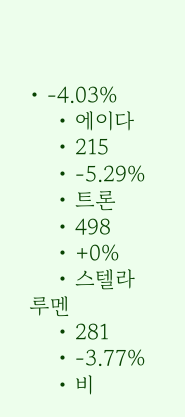• -4.03%
    • 에이다
    • 215
    • -5.29%
    • 트론
    • 498
    • +0%
    • 스텔라루멘
    • 281
    • -3.77%
    • 비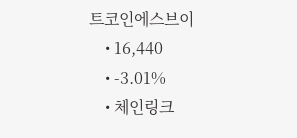트코인에스브이
    • 16,440
    • -3.01%
    • 체인링크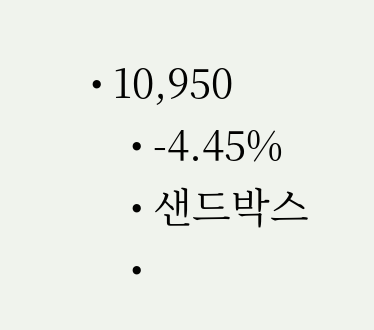• 10,950
    • -4.45%
    • 샌드박스
    •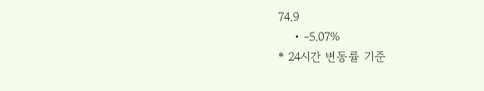74.9
    • -5.07%
* 24시간 변동률 기준